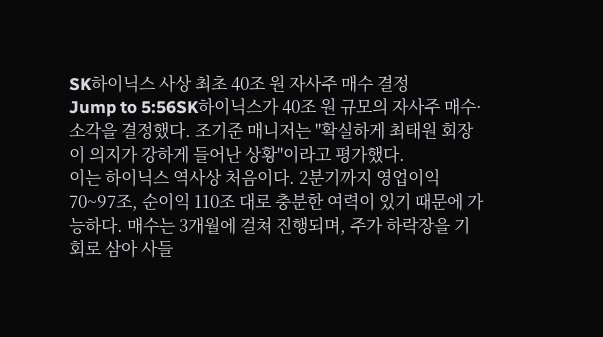SK하이닉스 사상 최초 40조 원 자사주 매수 결정
Jump to 5:56SK하이닉스가 40조 원 규모의 자사주 매수·소각을 결정했다. 조기준 매니저는 "확실하게 최태원 회장이 의지가 강하게 들어난 상황"이라고 평가했다.
이는 하이닉스 역사상 처음이다. 2분기까지 영업이익 70~97조, 순이익 110조 대로 충분한 여력이 있기 때문에 가능하다. 매수는 3개월에 걸쳐 진행되며, 주가 하락장을 기회로 삼아 사들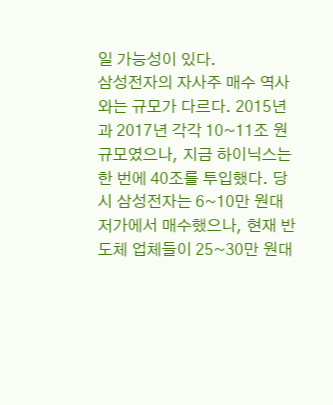일 가능성이 있다.
삼성전자의 자사주 매수 역사와는 규모가 다르다. 2015년과 2017년 각각 10~11조 원 규모였으나, 지금 하이닉스는 한 번에 40조를 투입했다. 당시 삼성전자는 6~10만 원대 저가에서 매수했으나, 현재 반도체 업체들이 25~30만 원대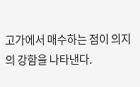고가에서 매수하는 점이 의지의 강함을 나타낸다.